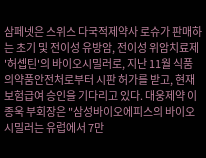삼페넷은 스위스 다국적제약사 로슈가 판매하는 초기 및 전이성 유방암, 전이성 위암치료제 '허셉틴'의 바이오시밀러로, 지난 11월 식품의약품안전처로부터 시판 허가를 받고, 현재 보험급여 승인을 기다리고 있다. 대웅제약 이종욱 부회장은 "삼성바이오에피스의 바이오시밀러는 유럽에서 7만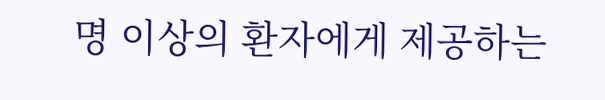명 이상의 환자에게 제공하는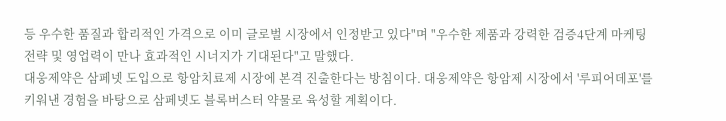등 우수한 품질과 합리적인 가격으로 이미 글로벌 시장에서 인정받고 있다"며 "우수한 제품과 강력한 검증4단계 마케팅 전략 및 영업력이 만나 효과적인 시너지가 기대된다"고 말했다.
대웅제약은 삼페넷 도입으로 항암치료제 시장에 본격 진출한다는 방침이다. 대웅제약은 항암제 시장에서 '루피어데포'를 키워낸 경험을 바탕으로 삼페넷도 블록버스터 약물로 육성할 계획이다.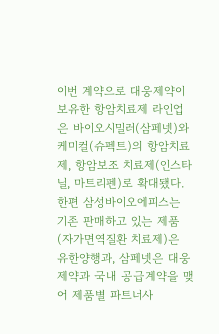이번 계약으로 대웅제약이 보유한 항암치료제 라인업은 바이오시밀러(삼페넷)와 케미컬(슈펙트)의 항암치료제, 항암보조 치료제(인스타닐, 마트리펜)로 확대됐다.한편 삼성바이오에피스는 기존 판매하고 있는 제품(자가면역질환 치료제)은 유한양행과, 삼페넷은 대웅제약과 국내 공급계약을 맺어 제품별 파트너사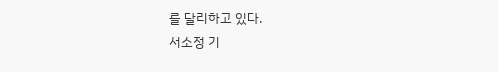를 달리하고 있다.
서소정 기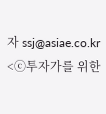자 ssj@asiae.co.kr
<ⓒ투자가를 위한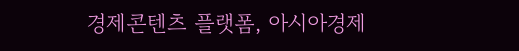경제콘텐츠 플랫폼, 아시아경제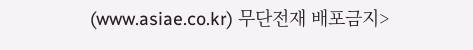(www.asiae.co.kr) 무단전재 배포금지>